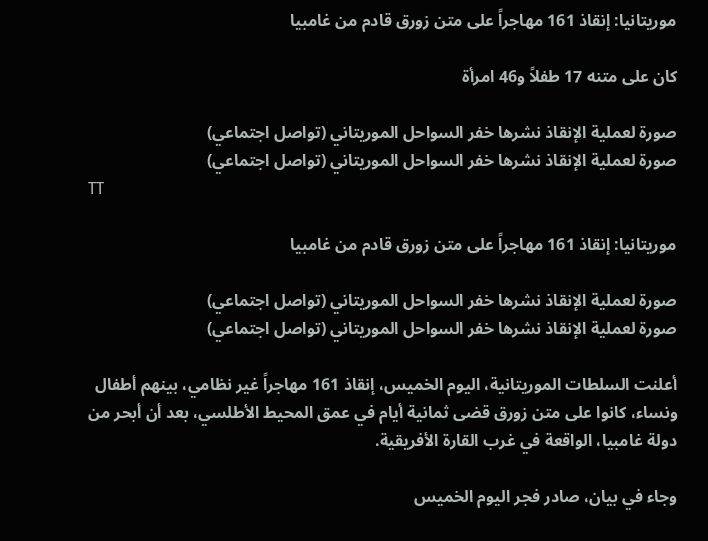موريتانيا: إنقاذ 161 مهاجراً على متن زورق قادم من غامبيا

كان على متنه 17 طفلاً و46 امرأة

صورة لعملية الإنقاذ نشرها خفر السواحل الموريتاني (تواصل اجتماعي)
صورة لعملية الإنقاذ نشرها خفر السواحل الموريتاني (تواصل اجتماعي)
TT

موريتانيا: إنقاذ 161 مهاجراً على متن زورق قادم من غامبيا

صورة لعملية الإنقاذ نشرها خفر السواحل الموريتاني (تواصل اجتماعي)
صورة لعملية الإنقاذ نشرها خفر السواحل الموريتاني (تواصل اجتماعي)

أعلنت السلطات الموريتانية، اليوم الخميس، إنقاذ 161 مهاجراً غير نظامي، بينهم أطفال ونساء، كانوا على متن زورق قضى ثمانية أيام في عمق المحيط الأطلسي، بعد أن أبحر من دولة غامبيا، الواقعة في غرب القارة الأفريقية.

وجاء في بيان، صادر فجر اليوم الخميس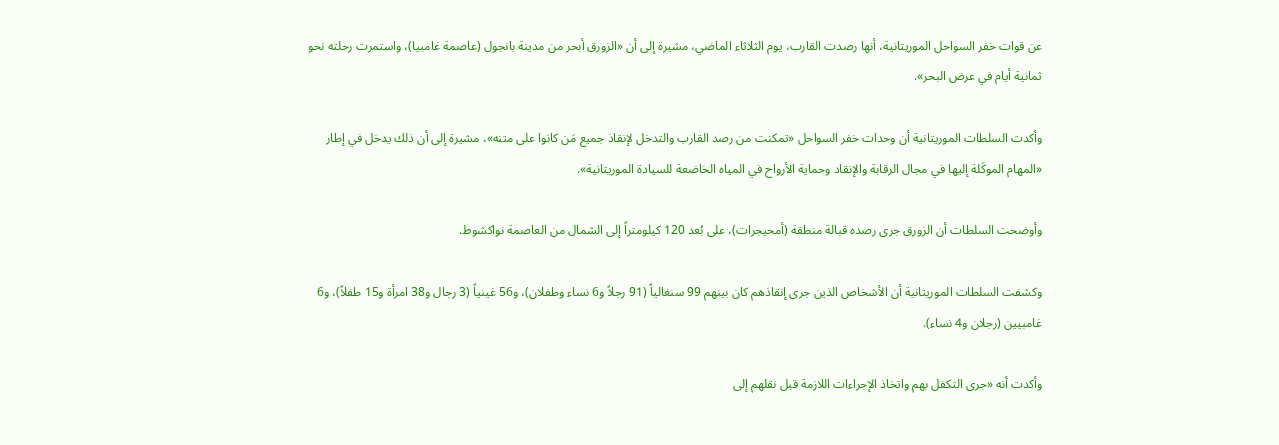عن قوات خفر السواحل الموريتانية، أنها رصدت القارب، يوم الثلاثاء الماضي، مشيرة إلى أن «الزورق أبحر من مدينة بانجول (عاصمة غامبيا)، واستمرت رحلته نحو ثمانية أيام في عرض البحر».

وأكدت السلطات الموريتانية أن وحدات خفر السواحل «تمكنت من رصد القارب والتدخل لإنقاذ جميع مَن كانوا على متنه»، مشيرة إلى أن ذلك يدخل في إطار «المهام الموكَلة إليها في مجال الرقابة والإنقاد وحماية الأرواح في المياه الخاضعة للسيادة الموريتانية».

وأوضحت السلطات أن الزورق جرى رصده قبالة منطقة (أمحيجرات)، على بُعد 120 كيلومتراً إلى الشمال من العاصمة نواكشوط.

وكشفت السلطات الموريتانية أن الأشخاص الذين جرى إنقاذهم كان بينهم 99 سنغالياً (91 رجلاً و6 نساء وطفلان)، و56 غينياً (3 رجال و38 امرأة و15 طفلاً)، و6 غامبيين (رجلان و4 نساء).

وأكدت أنه «جرى التكفل بهم واتخاذ الإجراءات اللازمة قبل نقلهم إلى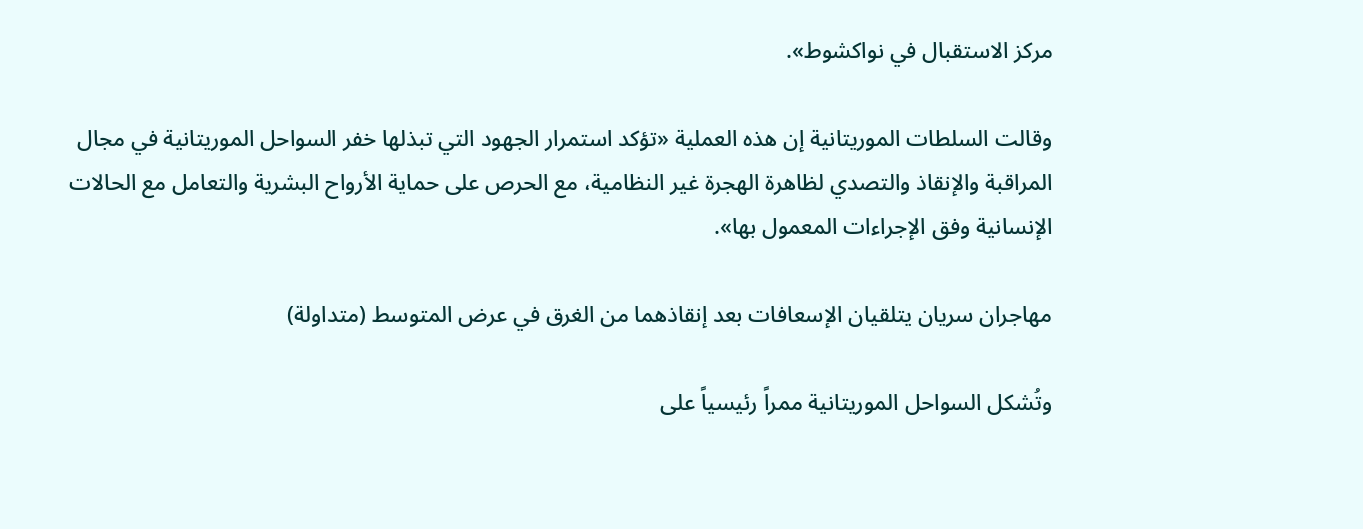مركز الاستقبال في نواكشوط».

وقالت السلطات الموريتانية إن هذه العملية «تؤكد استمرار الجهود التي تبذلها خفر السواحل الموريتانية في مجال المراقبة والإنقاذ والتصدي لظاهرة الهجرة غير النظامية، مع الحرص على حماية الأرواح البشرية والتعامل مع الحالات الإنسانية وفق الإجراءات المعمول بها».

مهاجران سريان يتلقيان الإسعافات بعد إنقاذهما من الغرق في عرض المتوسط (متداولة)

وتُشكل السواحل الموريتانية ممراً رئيسياً على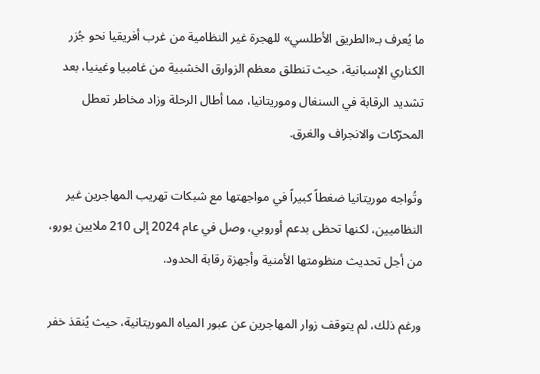ما يُعرف بـ«الطريق الأطلسي» للهجرة غير النظامية من غرب أفريقيا نحو جُزر الكناري الإسبانية، حيث تنطلق معظم الزوارق الخشبية من غامبيا وغينيا، بعد تشديد الرقابة في السنغال وموريتانيا، مما أطال الرحلة وزاد مخاطر تعطل المحرّكات والانجراف والغرق.

وتُواجه موريتانيا ضغطاً كبيراً في مواجهتها مع شبكات تهريب المهاجرين غير النظاميين، لكنها تحظى بدعم أوروبي، وصل في عام 2024 إلى 210 ملايين يورو، من أجل تحديث منظومتها الأمنية وأجهزة رقابة الحدود.

ورغم ذلك، لم يتوقف زوار المهاجرين عن عبور المياه الموريتانية، حيث يُنقذ خفر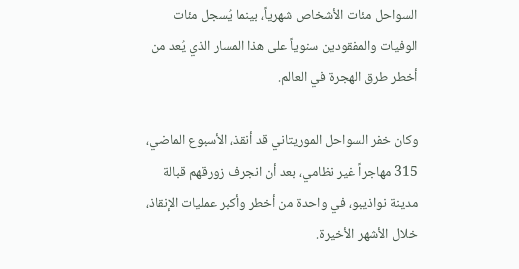السواحل مئات الأشخاص شهرياً، بينما يُسجل مئات الوفيات والمفقودين سنوياً على هذا المسار الذي يُعد من أخطر طرق الهجرة في العالم.

وكان خفر السواحل الموريتاني قد أنقذ، الأسبوع الماضي، 315 مهاجراً غير نظامي، بعد أن انجرف زورقهم قبالة مدينة نواذيبو، في واحدة من أخطر وأكبر عمليات الإنقاذ، خلال الأشهر الأخيرة.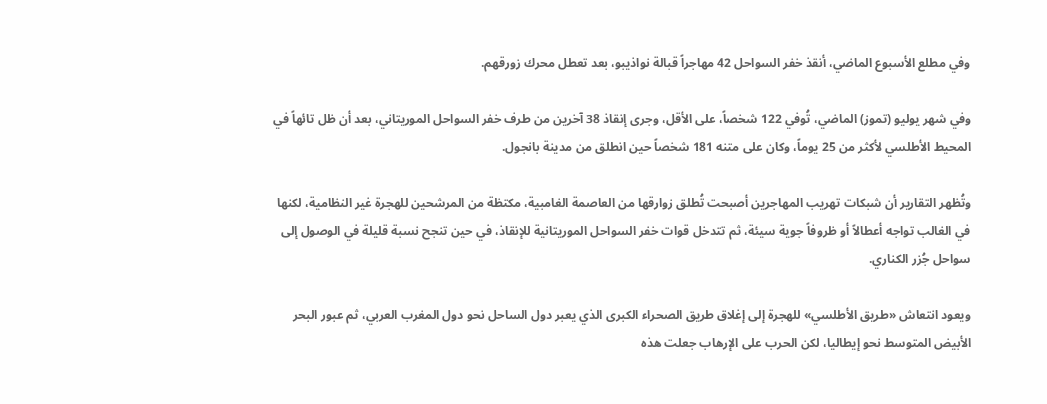وفي مطلع الأسبوع الماضي، أنقذ خفر السواحل 42 مهاجراً قبالة نواذيبو، بعد تعطل محرك زورقهم.

وفي شهر يوليو (تموز) الماضي، تُوفي 122 شخصاً، على الأقل، وجرى إنقاذ 38 آخرين من طرف خفر السواحل الموريتاني، بعد أن ظل تائهاً في المحيط الأطلسي لأكثر من 25 يوماً، وكان على متنه 181 شخصاً حين انطلق من مدينة بانجول.

وتُظهر التقارير أن شبكات تهريب المهاجرين أصبحت تُطلق زوارقها من العاصمة الغامبية، مكتظة من المرشحين للهجرة غير النظامية، لكنها في الغالب تواجه أعطالاً أو ظروفاً جوية سيئة، ثم تتدخل قوات خفر السواحل الموريتانية للإنقاذ، في حين تنجح نسبة قليلة في الوصول إلى سواحل جُزر الكناري.

ويعود انتعاش «طريق الأطلسي» للهجرة إلى إغلاق طريق الصحراء الكبرى الذي يعبر دول الساحل نحو دول المغرب العربي، ثم عبور البحر الأبيض المتوسط نحو إيطاليا، لكن الحرب على الإرهاب جعلت هذه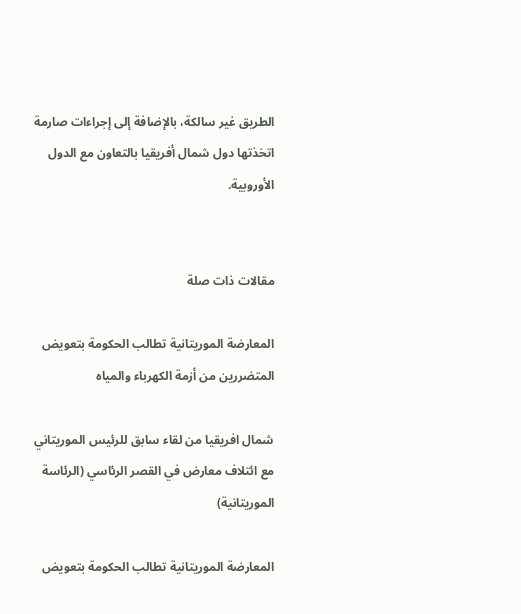الطريق غير سالكة، بالإضافة إلى إجراءات صارمة اتخذتها دول شمال أفريقيا بالتعاون مع الدول الأوروبية.


مقالات ذات صلة

المعارضة الموريتانية تطالب الحكومة بتعويض المتضررين من أزمة الكهرباء والمياه

شمال افريقيا من لقاء سابق للرئيس الموريتاني مع ائتلاف معارض في القصر الرئاسي (الرئاسة الموريتانية)

المعارضة الموريتانية تطالب الحكومة بتعويض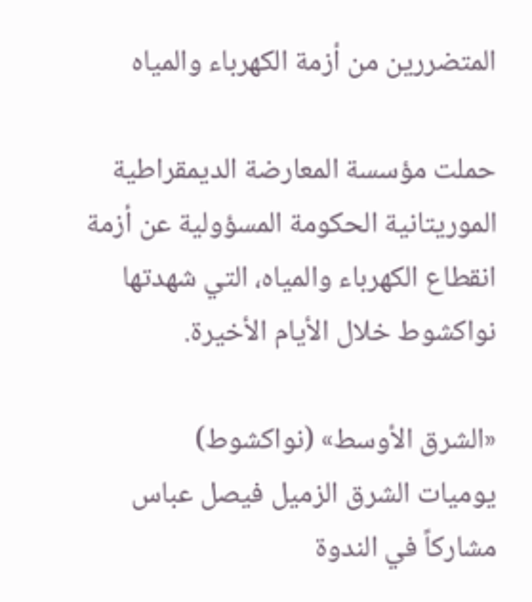المتضررين من أزمة الكهرباء والمياه

حملت مؤسسة المعارضة الديمقراطية الموريتانية الحكومة المسؤولية عن أزمة انقطاع الكهرباء والمياه، التي شهدتها نواكشوط خلال الأيام الأخيرة.

«الشرق الأوسط» (نواكشوط)
يوميات الشرق الزميل فيصل عباس مشاركاً في الندوة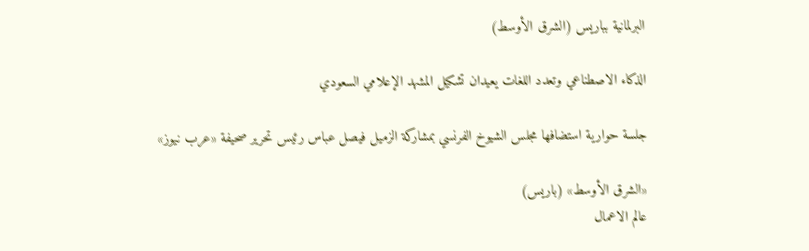البرلمانية بباريس (الشرق الأوسط)

الذكاء الاصطناعي وتعدد اللغات يعيدان تشكيل المشهد الإعلامي السعودي

جلسة حوارية استضافها مجلس الشيوخ الفرنسي بمشاركة الزميل فيصل عباس رئيس تحرير صحيفة «عرب نيوز»

«الشرق الأوسط» (باريس)
عالم الاعمال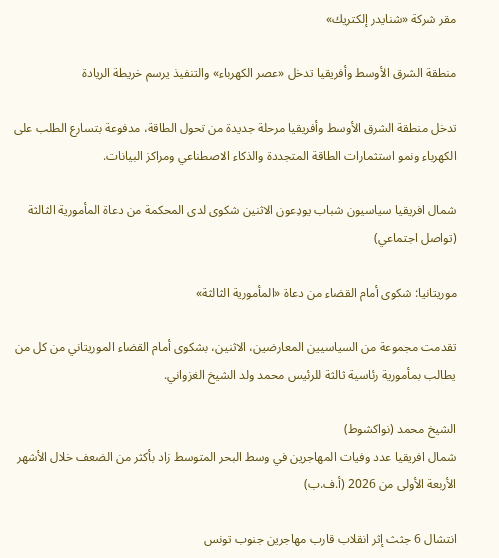مقر شركة «شنايدر إلكتريك»

منطقة الشرق الأوسط وأفريقيا تدخل «عصر الكهرباء» والتنفيذ يرسم خريطة الريادة

تدخل منطقة الشرق الأوسط وأفريقيا مرحلة جديدة من تحول الطاقة، مدفوعة بتسارع الطلب على الكهرباء ونمو استثمارات الطاقة المتجددة والذكاء الاصطناعي ومراكز البيانات.

شمال افريقيا سياسيون شباب يودِعون الاثنين شكوى لدى المحكمة من دعاة المأمورية الثالثة (تواصل اجتماعي)

موريتانيا: شكوى أمام القضاء من دعاة «المأمورية الثالثة»

تقدمت مجموعة من السياسيين المعارضين، الاثنين، بشكوى أمام القضاء الموريتاني من كل من يطالب بمأمورية رئاسية ثالثة للرئيس محمد ولد الشيخ الغزواني.

الشيخ محمد (نواكشوط)
شمال افريقيا عدد وفيات المهاجرين في وسط البحر المتوسط زاد بأكثر من الضعف خلال الأشهر الأربعة الأولى من 2026 (أ.ف.ب)

انتشال 6 جثث إثر انقلاب قارب مهاجرين جنوب تونس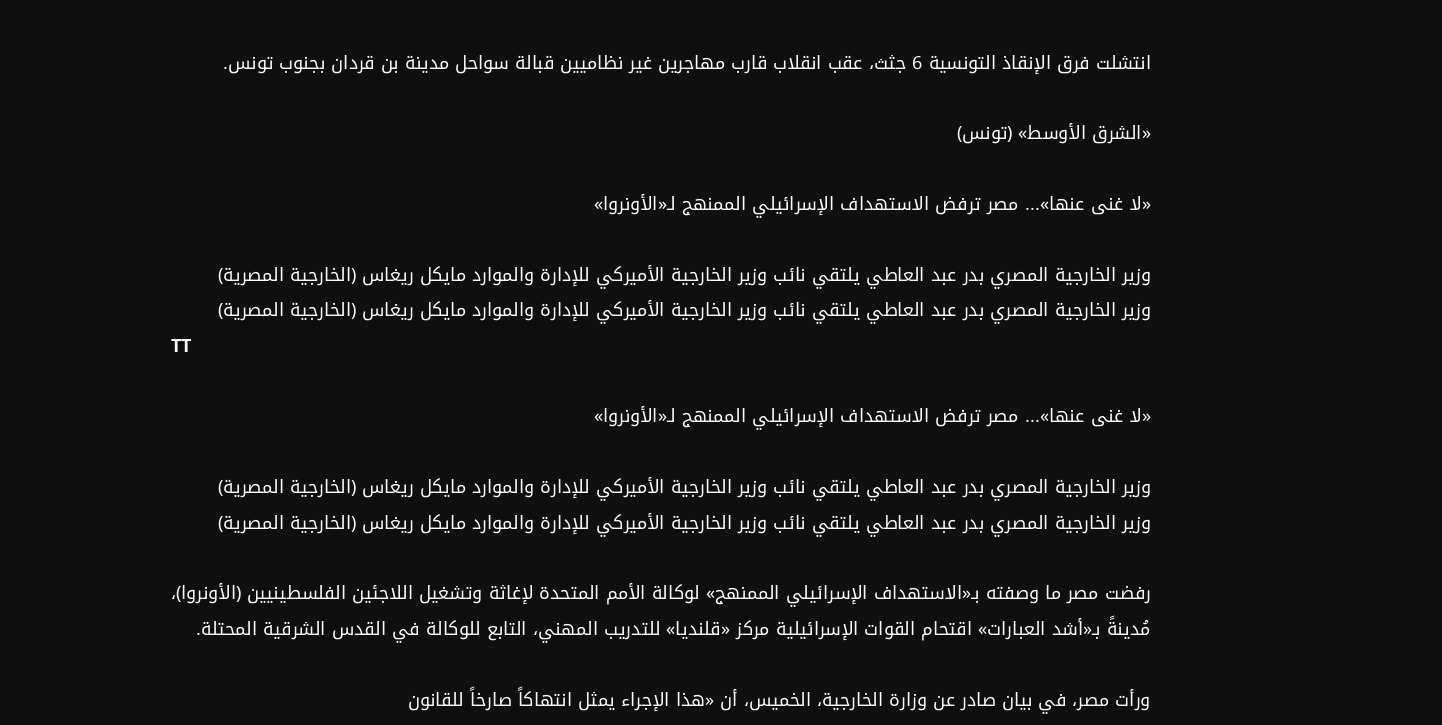انتشلت فرق الإنقاذ التونسية 6 جثث، عقب انقلاب قارب مهاجرين غير نظاميين قبالة سواحل مدينة بن قردان بجنوب تونس.

«الشرق الأوسط» (تونس)

«لا غنى عنها»... مصر ترفض الاستهداف الإسرائيلي الممنهج لـ«الأونروا»

وزير الخارجية المصري بدر عبد العاطي يلتقي نائب وزير الخارجية الأميركي للإدارة والموارد مايكل ريغاس (الخارجية المصرية)
وزير الخارجية المصري بدر عبد العاطي يلتقي نائب وزير الخارجية الأميركي للإدارة والموارد مايكل ريغاس (الخارجية المصرية)
TT

«لا غنى عنها»... مصر ترفض الاستهداف الإسرائيلي الممنهج لـ«الأونروا»

وزير الخارجية المصري بدر عبد العاطي يلتقي نائب وزير الخارجية الأميركي للإدارة والموارد مايكل ريغاس (الخارجية المصرية)
وزير الخارجية المصري بدر عبد العاطي يلتقي نائب وزير الخارجية الأميركي للإدارة والموارد مايكل ريغاس (الخارجية المصرية)

رفضت مصر ما وصفته بـ«الاستهداف الإسرائيلي الممنهج» لوكالة الأمم المتحدة لإغاثة وتشغيل اللاجئين الفلسطينيين (الأونروا)، مُدينةً بـ«أشد العبارات» اقتحام القوات الإسرائيلية مركز «قلنديا» للتدريب المهني، التابع للوكالة في القدس الشرقية المحتلة.

ورأت مصر، في بيان صادر عن وزارة الخارجية، الخميس، أن «هذا الإجراء يمثل انتهاكاً صارخاً للقانون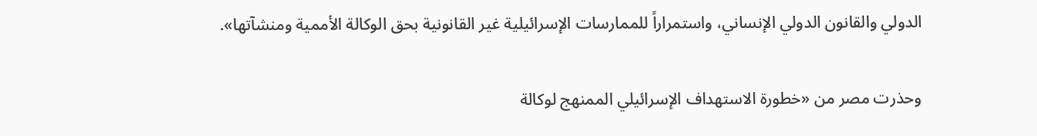الدولي والقانون الدولي الإنساني، واستمراراً للممارسات الإسرائيلية غير القانونية بحق الوكالة الأممية ومنشآتها».

وحذرت مصر من «خطورة الاستهداف الإسرائيلي الممنهج لوكالة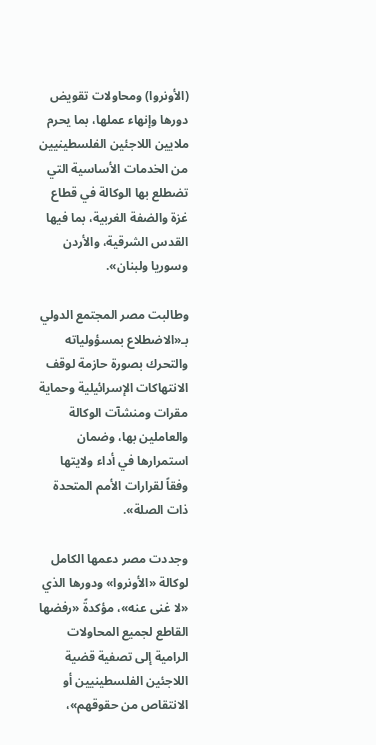(الأونروا) ومحاولات تقويض دورها وإنهاء عملها، بما يحرم ملايين اللاجئين الفلسطينيين من الخدمات الأساسية التي تضطلع بها الوكالة في قطاع غزة والضفة الغربية، بما فيها القدس الشرقية، والأردن وسوريا ولبنان».

وطالبت مصر المجتمع الدولي بـ«الاضطلاع بمسؤولياته والتحرك بصورة حازمة لوقف الانتهاكات الإسرائيلية وحماية مقرات ومنشآت الوكالة والعاملين بها، وضمان استمرارها في أداء ولايتها وفقاً لقرارات الأمم المتحدة ذات الصلة».

وجددت مصر دعمها الكامل لوكالة «الأونروا» ودورها الذي «لا غنى عنه»، مؤكدةً «رفضها القاطع لجميع المحاولات الرامية إلى تصفية قضية اللاجئين الفلسطينيين أو الانتقاص من حقوقهم»،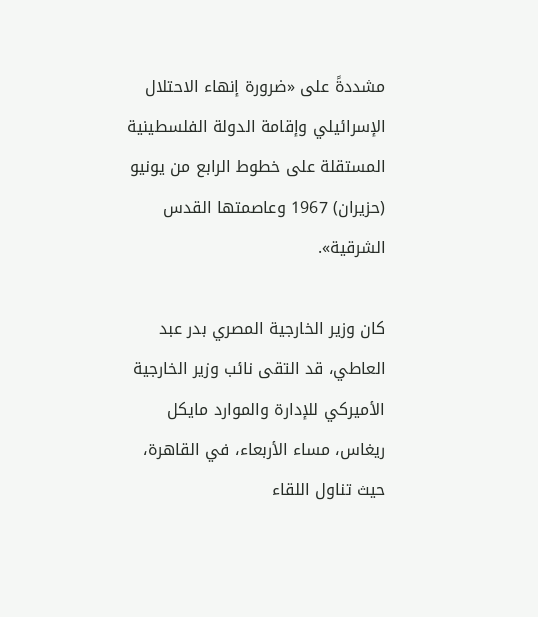مشددةً على «ضرورة إنهاء الاحتلال الإسرائيلي وإقامة الدولة الفلسطينية المستقلة على خطوط الرابع من يونيو (حزيران) 1967 وعاصمتها القدس الشرقية».

كان وزير الخارجية المصري بدر عبد العاطي، قد التقى نائب وزير الخارجية الأميركي للإدارة والموارد مايكل ريغاس، مساء الأربعاء، في القاهرة، حيث تناول اللقاء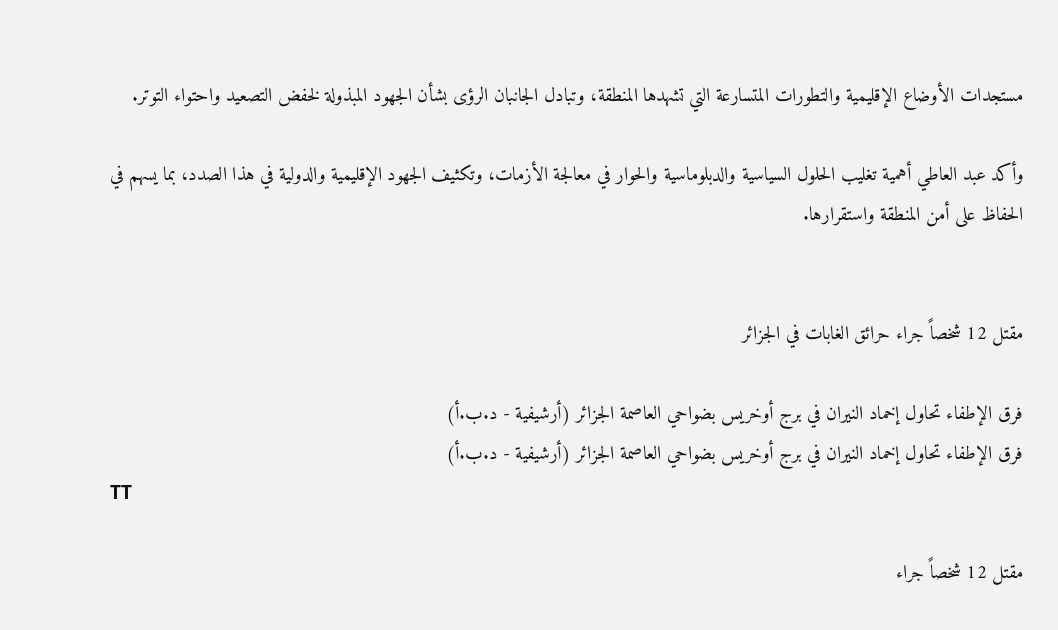مستجدات الأوضاع الإقليمية والتطورات المتسارعة التي تشهدها المنطقة، وتبادل الجانبان الرؤى بشأن الجهود المبذولة لخفض التصعيد واحتواء التوتر.

وأكد عبد العاطي أهمية تغليب الحلول السياسية والدبلوماسية والحوار في معالجة الأزمات، وتكثيف الجهود الإقليمية والدولية في هذا الصدد، بما يسهم في الحفاظ على أمن المنطقة واستقرارها.


مقتل 12 شخصاً جراء حرائق الغابات في الجزائر

فرق الإطفاء تحاول إخماد النيران في برج أوخريس بضواحي العاصمة الجزائر (أرشيفية - د.ب.أ)
فرق الإطفاء تحاول إخماد النيران في برج أوخريس بضواحي العاصمة الجزائر (أرشيفية - د.ب.أ)
TT

مقتل 12 شخصاً جراء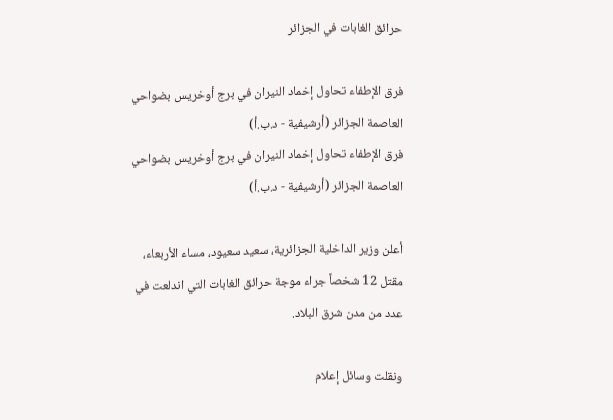حرائق الغابات في الجزائر

فرق الإطفاء تحاول إخماد النيران في برج أوخريس بضواحي العاصمة الجزائر (أرشيفية - د.ب.أ)
فرق الإطفاء تحاول إخماد النيران في برج أوخريس بضواحي العاصمة الجزائر (أرشيفية - د.ب.أ)

أعلن وزير الداخلية الجزائرية، سعيد سعيود، مساء الأربعاء، مقتل 12 شخصاً جراء موجة حرائق الغابات التي اندلعت في عدد من مدن شرق البلاد.

ونقلت وسائل إعلام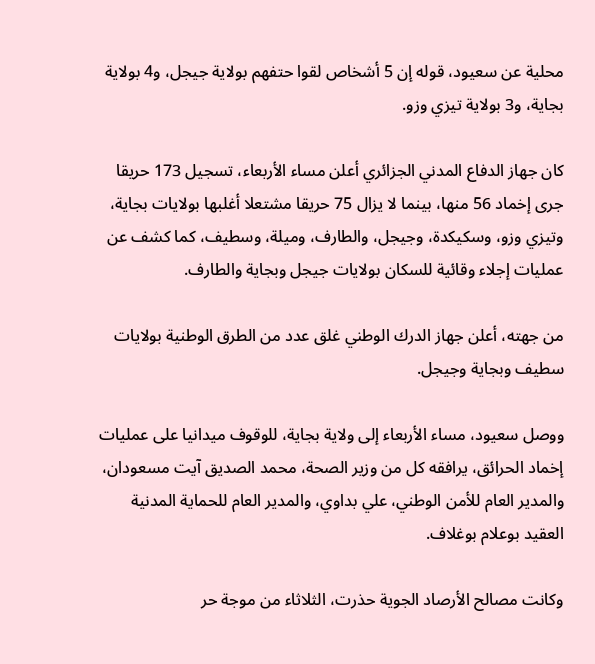محلية عن سعيود، قوله إن 5 أشخاص لقوا حتفهم بولاية جيجل، و4 بولاية بجاية، و3 بولاية تيزي وزو.

كان جهاز الدفاع المدني الجزائري أعلن مساء الأربعاء، تسجيل 173 حريقا جرى إخماد 56 منها، بينما لا يزال 75 حريقا مشتعلا أغلبها بولايات بجاية، وتيزي وزو، وسكيكدة، وجيجل، والطارف، وميلة، وسطيف، كما كشف عن عمليات إجلاء وقائية للسكان بولايات جيجل وبجاية والطارف.

من جهته، أعلن جهاز الدرك الوطني غلق عدد من الطرق الوطنية بولايات سطيف وبجاية وجيجل.

ووصل سعيود، مساء الأربعاء إلى ولاية بجاية، للوقوف ميدانيا على عمليات إخماد الحرائق، يرافقه كل من وزير الصحة، محمد الصديق آيت مسعودان، والمدير العام للأمن الوطني، علي بداوي، والمدير العام للحماية المدنية العقيد بوعلام بوغلاف.

وكانت مصالح الأرصاد الجوية حذرت، الثلاثاء من موجة حر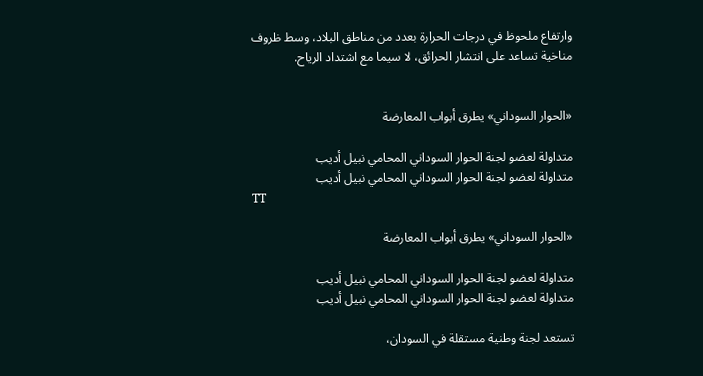وارتفاع ملحوظ في درجات الحرارة بعدد من مناطق البلاد، وسط ظروف مناخية تساعد على انتشار الحرائق، لا سيما مع اشتداد الرياح.


«الحوار السوداني» يطرق أبواب المعارضة

متداولة لعضو لجنة الحوار السوداني المحامي نبيل أديب
متداولة لعضو لجنة الحوار السوداني المحامي نبيل أديب
TT

«الحوار السوداني» يطرق أبواب المعارضة

متداولة لعضو لجنة الحوار السوداني المحامي نبيل أديب
متداولة لعضو لجنة الحوار السوداني المحامي نبيل أديب

تستعد لجنة وطنية مستقلة في السودان،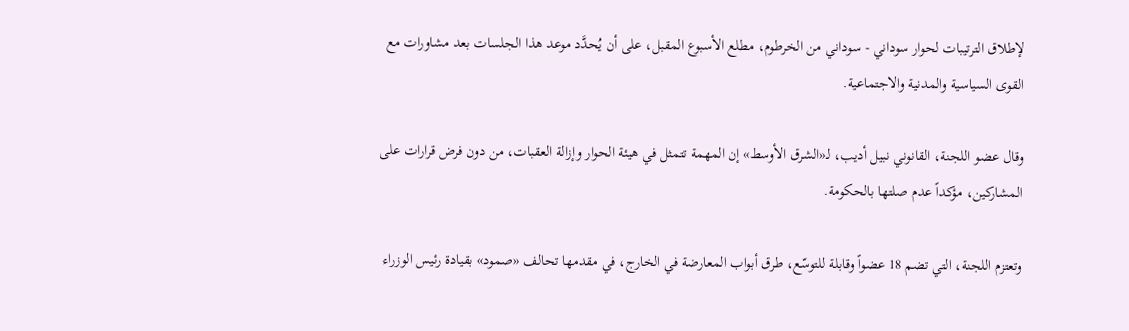لإطلاق الترتيبات لحوار سوداني - سوداني من الخرطوم، مطلع الأسبوع المقبل، على أن يُحدَّد موعد هذا الجلسات بعد مشاورات مع القوى السياسية والمدنية والاجتماعية.

وقال عضو اللجنة، القانوني نبيل أديب، لـ«الشرق الأوسط» إن المهمة تتمثل في هيئة الحوار وإزالة العقبات، من دون فرض قرارات على المشاركين، مؤكداً عدم صلتها بالحكومة.

وتعتزم اللجنة، التي تضم 18 عضواً وقابلة للتوسّع، طرق أبواب المعارضة في الخارج، في مقدمها تحالف «صمود» بقيادة رئيس الوزراء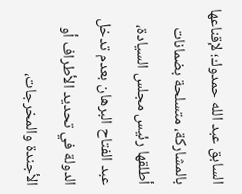السابق عبد الله حمدوك؛ لإقناعها بالمشاركة، متسلحة بضمانات أطلقها رئيس مجلس السيادة، عبد الفتاح البرهان بعدم تدخل الدولة في تحديد الأطراف أو الأجندة والمخرجات،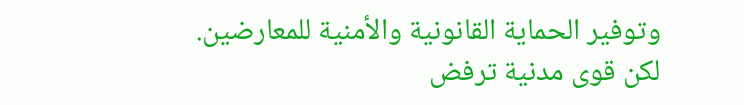وتوفير الحماية القانونية والأمنية للمعارضين. لكن قوى مدنية ترفض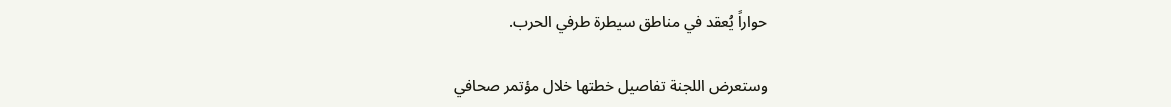حواراً يُعقد في مناطق سيطرة طرفي الحرب.

وستعرض اللجنة تفاصيل خطتها خلال مؤتمر صحافي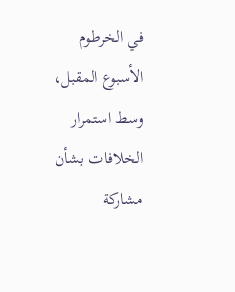في الخرطوم الأسبوع المقبل، وسط استمرار الخلافات بشأن مشاركة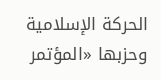الحركة الإسلامية وحزبها «المؤتمر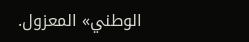الوطني» المعزول.